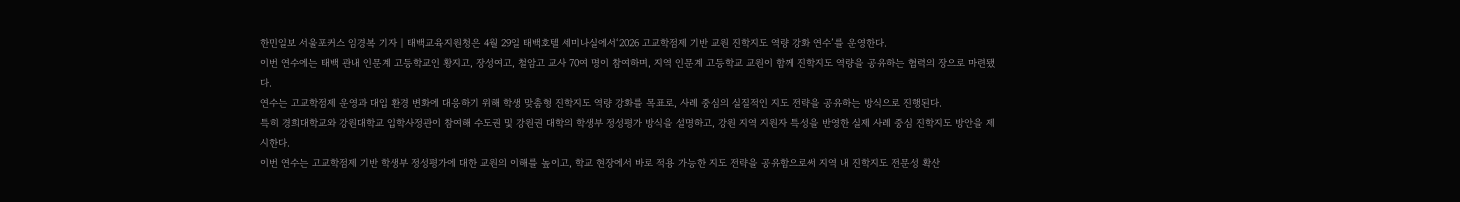한민일보 서울포커스 임경복 기자 | 태백교육지원청은 4월 29일 태백호텔 세미나실에서‘2026 고교학점제 기반 교원 진학지도 역량 강화 연수’를 운영한다.
이번 연수에는 태백 관내 인문계 고등학교인 황지고, 장성여고, 철암고 교사 70여 명이 참여하며, 지역 인문계 고등학교 교원이 함께 진학지도 역량을 공유하는 협력의 장으로 마련됐다.
연수는 고교학점제 운영과 대입 환경 변화에 대응하기 위해 학생 맞춤형 진학지도 역량 강화를 목표로, 사례 중심의 실질적인 지도 전략을 공유하는 방식으로 진행된다.
특히 경희대학교와 강원대학교 입학사정관이 참여해 수도권 및 강원권 대학의 학생부 정성평가 방식을 설명하고, 강원 지역 지원자 특성을 반영한 실제 사례 중심 진학지도 방안을 제시한다.
이번 연수는 고교학점제 기반 학생부 정성평가에 대한 교원의 이해를 높이고, 학교 현장에서 바로 적용 가능한 지도 전략을 공유함으로써 지역 내 진학지도 전문성 확산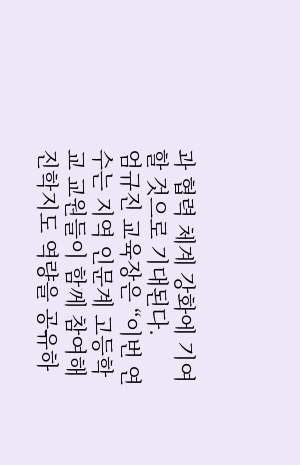과 협력 체계 강화에 기여할 것으로 기대된다.
엄규진 교육장은 “이번 연수는 지역 인문계 고등학교 교원들이 함께 참여해 진학지도 역량을 공유하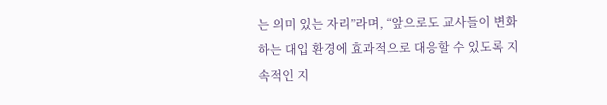는 의미 있는 자리”라며, “앞으로도 교사들이 변화하는 대입 환경에 효과적으로 대응할 수 있도록 지속적인 지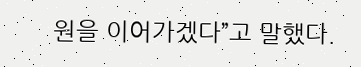원을 이어가겠다”고 말했다.